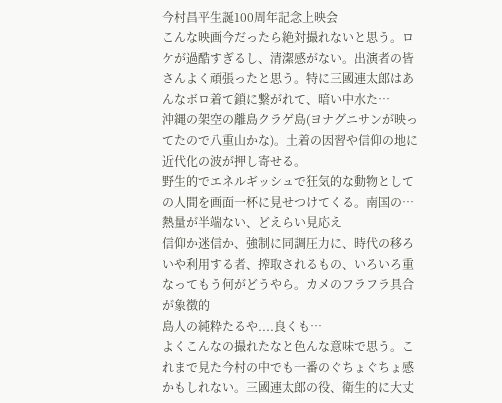今村昌平生誕100周年記念上映会
こんな映画今だったら絶対撮れないと思う。ロケが過酷すぎるし、清潔感がない。出演者の皆さんよく頑張ったと思う。特に三國連太郎はあんなボロ着て鎖に繋がれて、暗い中水た…
沖縄の架空の離島クラゲ島(ヨナグニサンが映ってたので八重山かな)。土着の因習や信仰の地に近代化の波が押し寄せる。
野生的でエネルギッシュで狂気的な動物としての人間を画面一杯に見せつけてくる。南国の…
熱量が半端ない、どえらい見応え
信仰か迷信か、強制に同調圧力に、時代の移ろいや利用する者、搾取されるもの、いろいろ重なってもう何がどうやら。カメのフラフラ具合が象徴的
島人の純粋たるや....良くも…
よくこんなの撮れたなと色んな意味で思う。これまで見た今村の中でも一番のぐちょぐちょ感かもしれない。三國連太郎の役、衛生的に大丈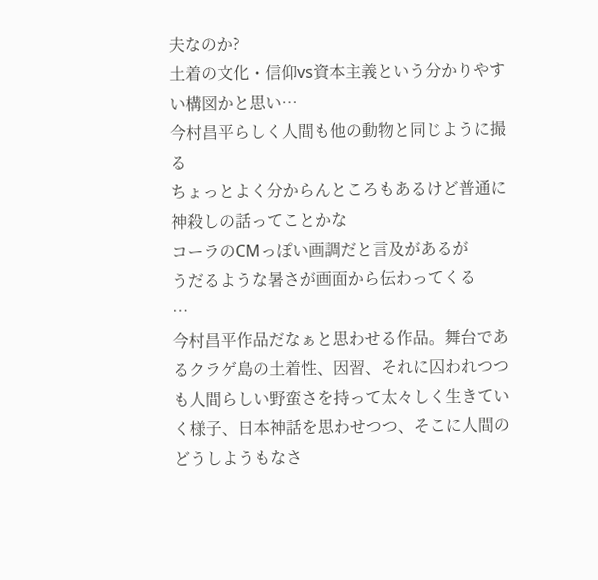夫なのか?
土着の文化・信仰vs資本主義という分かりやすい構図かと思い…
今村昌平らしく人間も他の動物と同じように撮る
ちょっとよく分からんところもあるけど普通に神殺しの話ってことかな
コーラのCMっぽい画調だと言及があるが
うだるような暑さが画面から伝わってくる
…
今村昌平作品だなぁと思わせる作品。舞台であるクラゲ島の土着性、因習、それに囚われつつも人間らしい野蛮さを持って太々しく生きていく様子、日本神話を思わせつつ、そこに人間のどうしようもなさ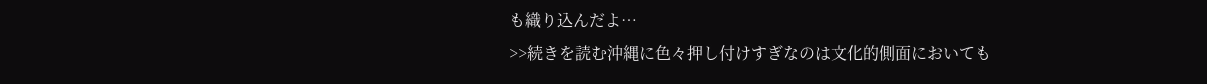も織り込んだよ…
>>続きを読む沖縄に色々押し付けすぎなのは文化的側面においても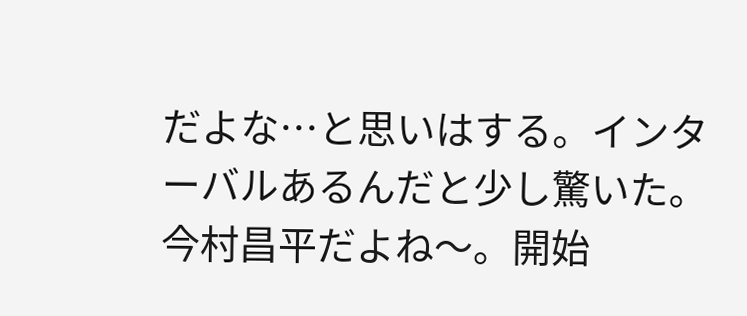だよな…と思いはする。インターバルあるんだと少し驚いた。
今村昌平だよね〜。開始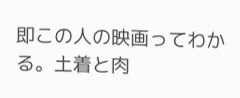即この人の映画ってわかる。土着と肉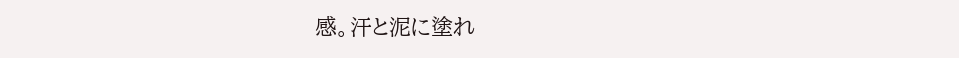感。汗と泥に塗れ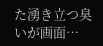た湧き立つ臭いが画面…